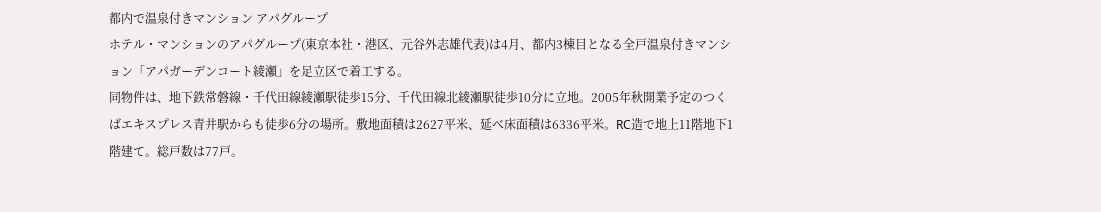都内で温泉付きマンション アパグループ
ホテル・マンションのアパグループ(東京本社・港区、元谷外志雄代表)は4月、都内3棟目となる全戸温泉付きマンション「アパガーデンコート綾瀬」を足立区で着工する。
同物件は、地下鉄常磐線・千代田線綾瀬駅徒歩15分、千代田線北綾瀬駅徒歩10分に立地。2005年秋開業予定のつくばエキスプレス青井駅からも徒歩6分の場所。敷地面積は2627平米、延べ床面積は6336平米。RC造で地上11階地下1階建て。総戸数は77戸。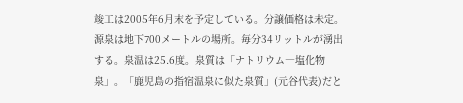竣工は2005年6月末を予定している。分譲価格は未定。
源泉は地下700メートルの場所。毎分34リットルが湧出する。泉温は25.6度。泉質は「ナトリウム―塩化物泉」。「鹿児島の指宿温泉に似た泉質」(元谷代表)だと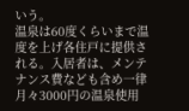いう。
温泉は60度くらいまで温度を上げ各住戸に提供される。入居者は、メンテナンス費なども含め一律月々3000円の温泉使用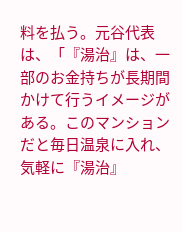料を払う。元谷代表は、「『湯治』は、一部のお金持ちが長期間かけて行うイメージがある。このマンションだと毎日温泉に入れ、気軽に『湯治』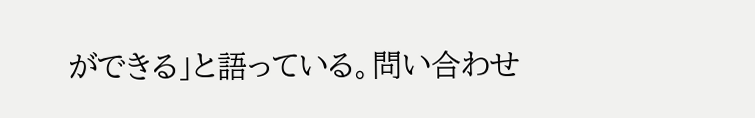ができる」と語っている。問い合わせ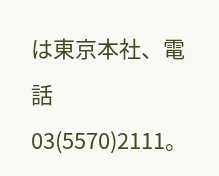は東京本社、電話03(5570)2111。